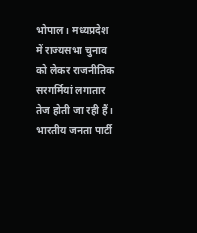भोपाल। मध्यप्रदेश में राज्यसभा चुनाव को लेकर राजनीतिक सरगर्मियां लगातार तेज होती जा रही हैं। भारतीय जनता पार्टी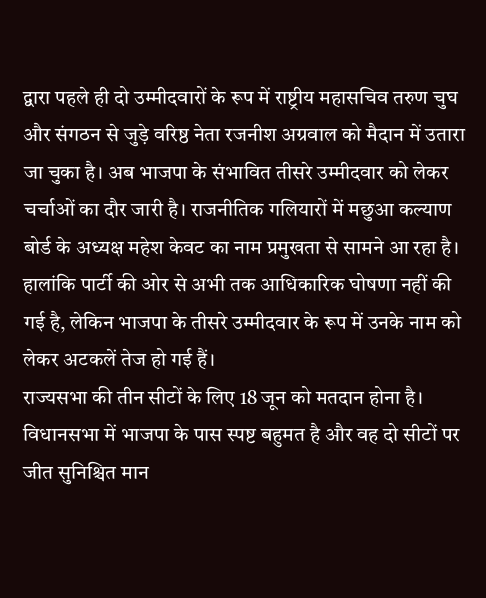द्वारा पहले ही दो उम्मीदवारों के रूप में राष्ट्रीय महासचिव तरुण चुघ और संगठन से जुड़े वरिष्ठ नेता रजनीश अग्रवाल को मैदान में उतारा जा चुका है। अब भाजपा के संभावित तीसरे उम्मीदवार को लेकर चर्चाओं का दौर जारी है। राजनीतिक गलियारों में मछुआ कल्याण बोर्ड के अध्यक्ष महेश केवट का नाम प्रमुखता से सामने आ रहा है। हालांकि पार्टी की ओर से अभी तक आधिकारिक घोषणा नहीं की गई है, लेकिन भाजपा के तीसरे उम्मीदवार के रूप में उनके नाम को लेकर अटकलें तेज हो गई हैं।
राज्यसभा की तीन सीटों के लिए 18 जून को मतदान होना है। विधानसभा में भाजपा के पास स्पष्ट बहुमत है और वह दो सीटों पर जीत सुनिश्चित मान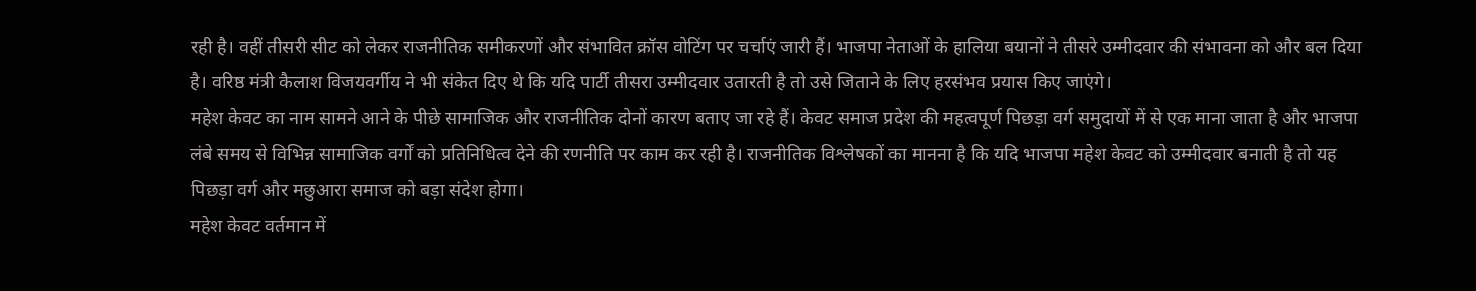रही है। वहीं तीसरी सीट को लेकर राजनीतिक समीकरणों और संभावित क्रॉस वोटिंग पर चर्चाएं जारी हैं। भाजपा नेताओं के हालिया बयानों ने तीसरे उम्मीदवार की संभावना को और बल दिया है। वरिष्ठ मंत्री कैलाश विजयवर्गीय ने भी संकेत दिए थे कि यदि पार्टी तीसरा उम्मीदवार उतारती है तो उसे जिताने के लिए हरसंभव प्रयास किए जाएंगे।
महेश केवट का नाम सामने आने के पीछे सामाजिक और राजनीतिक दोनों कारण बताए जा रहे हैं। केवट समाज प्रदेश की महत्वपूर्ण पिछड़ा वर्ग समुदायों में से एक माना जाता है और भाजपा लंबे समय से विभिन्न सामाजिक वर्गों को प्रतिनिधित्व देने की रणनीति पर काम कर रही है। राजनीतिक विश्लेषकों का मानना है कि यदि भाजपा महेश केवट को उम्मीदवार बनाती है तो यह पिछड़ा वर्ग और मछुआरा समाज को बड़ा संदेश होगा।
महेश केवट वर्तमान में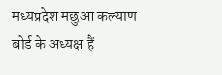मध्यप्रदेश मछुआ कल्याण बोर्ड के अध्यक्ष हैं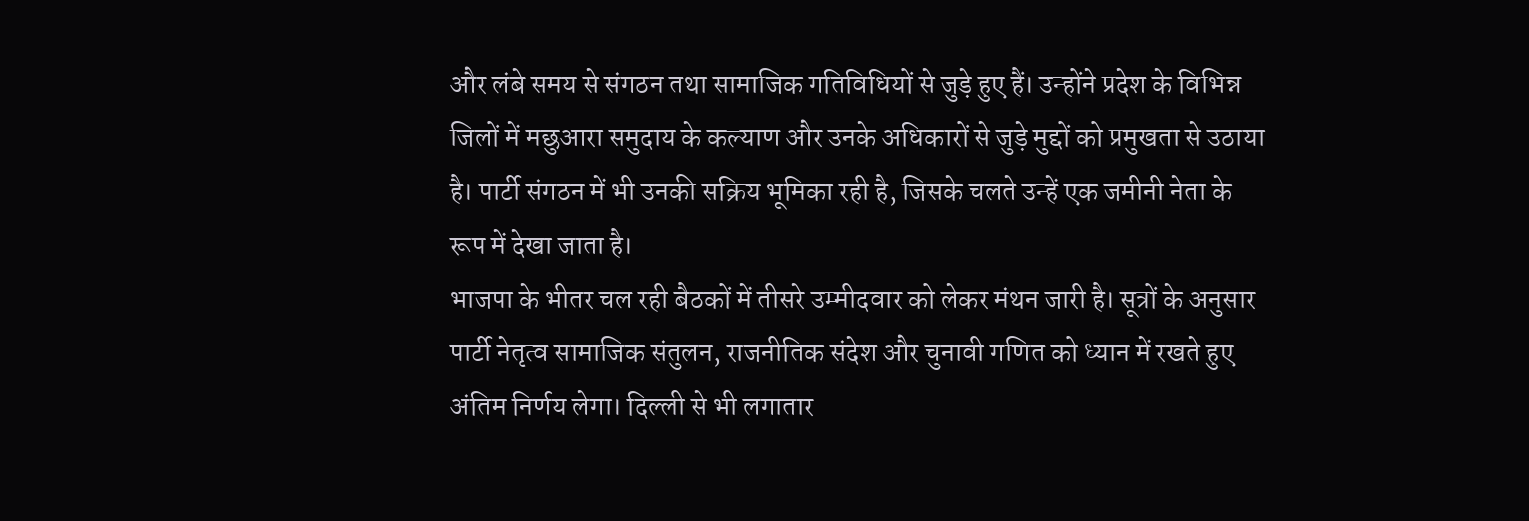और लंबे समय से संगठन तथा सामाजिक गतिविधियों से जुड़े हुए हैं। उन्होंने प्रदेश के विभिन्न जिलों में मछुआरा समुदाय के कल्याण और उनके अधिकारों से जुड़े मुद्दों को प्रमुखता से उठाया है। पार्टी संगठन में भी उनकी सक्रिय भूमिका रही है, जिसके चलते उन्हें एक जमीनी नेता के रूप में देखा जाता है।
भाजपा के भीतर चल रही बैठकों में तीसरे उम्मीदवार को लेकर मंथन जारी है। सूत्रों के अनुसार पार्टी नेतृत्व सामाजिक संतुलन, राजनीतिक संदेश और चुनावी गणित को ध्यान में रखते हुए अंतिम निर्णय लेगा। दिल्ली से भी लगातार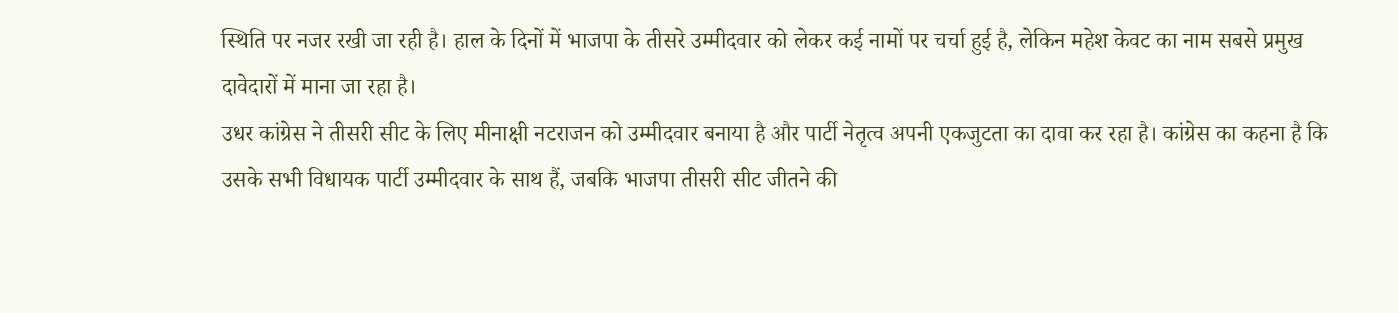स्थिति पर नजर रखी जा रही है। हाल के दिनों में भाजपा के तीसरे उम्मीदवार को लेकर कई नामों पर चर्चा हुई है, लेकिन महेश केवट का नाम सबसे प्रमुख दावेदारों में माना जा रहा है।
उधर कांग्रेस ने तीसरी सीट के लिए मीनाक्षी नटराजन को उम्मीदवार बनाया है और पार्टी नेतृत्व अपनी एकजुटता का दावा कर रहा है। कांग्रेस का कहना है कि उसके सभी विधायक पार्टी उम्मीदवार के साथ हैं, जबकि भाजपा तीसरी सीट जीतने की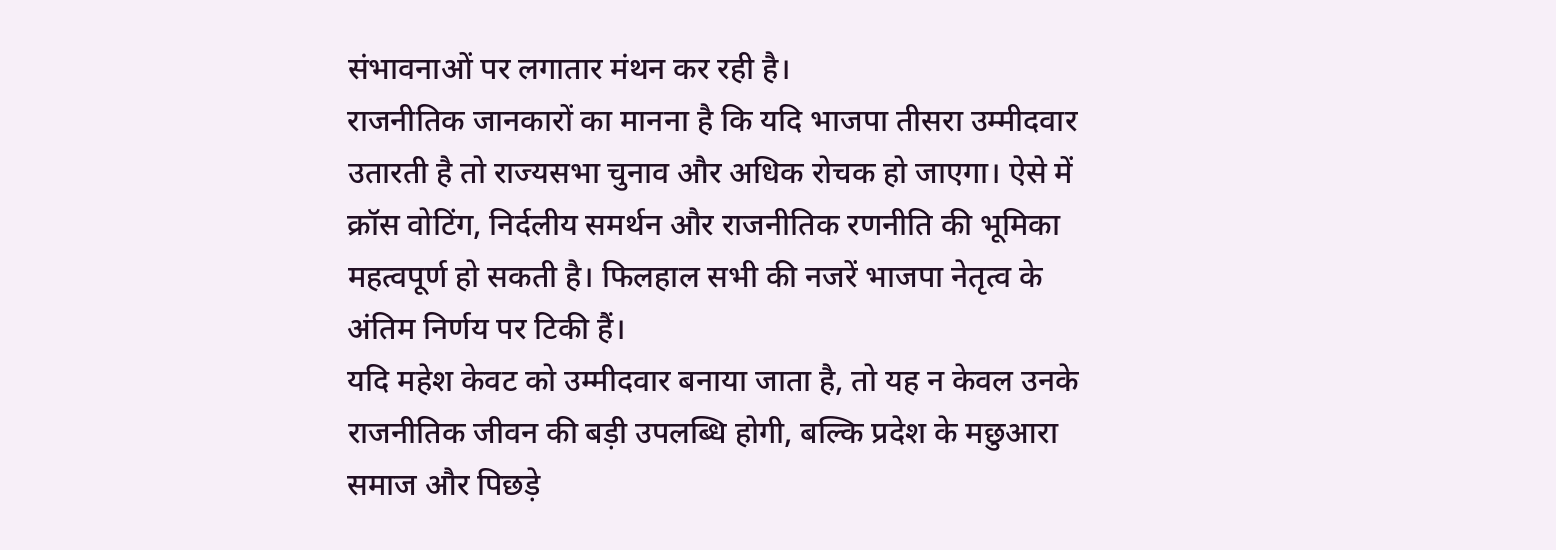संभावनाओं पर लगातार मंथन कर रही है।
राजनीतिक जानकारों का मानना है कि यदि भाजपा तीसरा उम्मीदवार उतारती है तो राज्यसभा चुनाव और अधिक रोचक हो जाएगा। ऐसे में क्रॉस वोटिंग, निर्दलीय समर्थन और राजनीतिक रणनीति की भूमिका महत्वपूर्ण हो सकती है। फिलहाल सभी की नजरें भाजपा नेतृत्व के अंतिम निर्णय पर टिकी हैं।
यदि महेश केवट को उम्मीदवार बनाया जाता है, तो यह न केवल उनके राजनीतिक जीवन की बड़ी उपलब्धि होगी, बल्कि प्रदेश के मछुआरा समाज और पिछड़े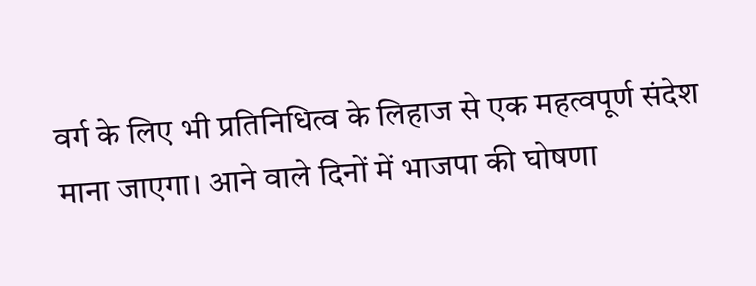वर्ग के लिए भी प्रतिनिधित्व के लिहाज से एक महत्वपूर्ण संदेश माना जाएगा। आने वाले दिनों में भाजपा की घोषणा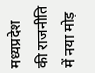मध्यप्रदेश की राजनीति में नया मोड़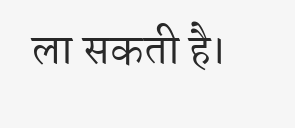ला सकती है।